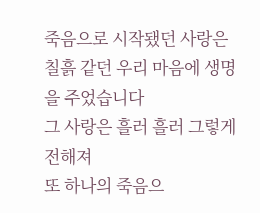죽음으로 시작됐던 사랑은
칠흙 같던 우리 마음에 생명을 주었습니다
그 사랑은 흘러 흘러 그렇게 전해져
또 하나의 죽음으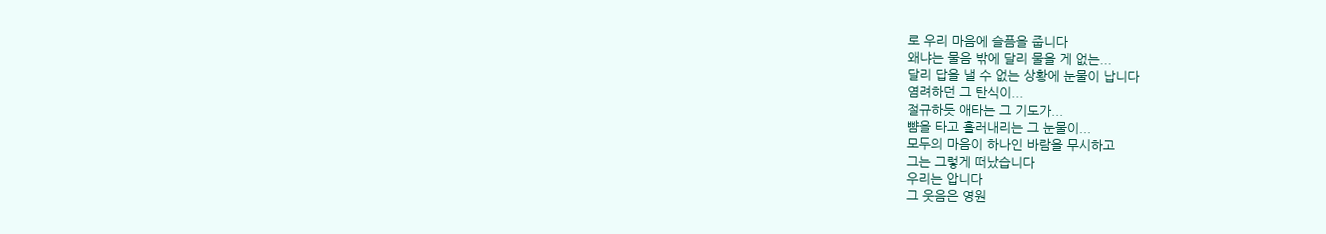로 우리 마음에 슬픔을 줍니다
왜냐는 물음 밖에 달리 물을 게 없는...
달리 답을 낼 수 없는 상황에 눈물이 납니다
염려하던 그 탄식이...
절규하듯 애타는 그 기도가...
뺨을 타고 흘러내리는 그 눈물이...
모두의 마음이 하나인 바람을 무시하고
그는 그렇게 떠났습니다
우리는 압니다
그 웃음은 영원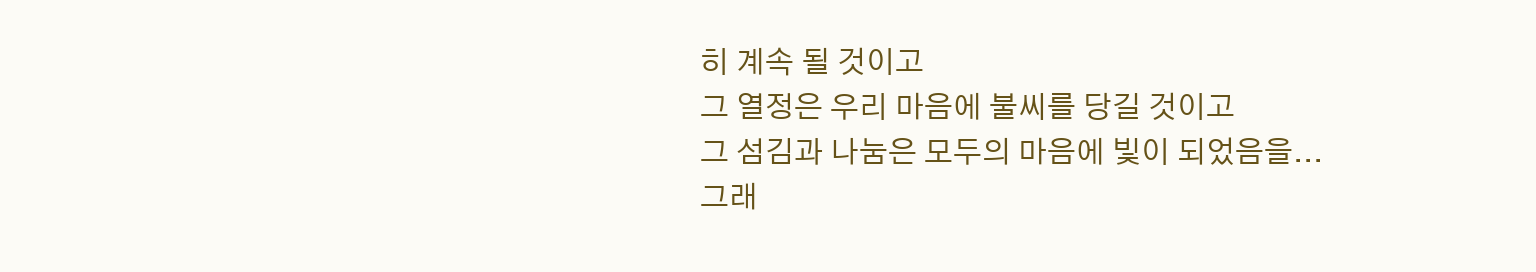히 계속 될 것이고
그 열정은 우리 마음에 불씨를 당길 것이고
그 섬김과 나눔은 모두의 마음에 빛이 되었음을...
그래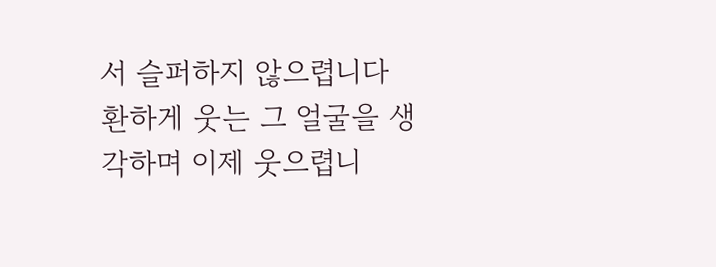서 슬퍼하지 않으렵니다
환하게 웃는 그 얼굴을 생각하며 이제 웃으렵니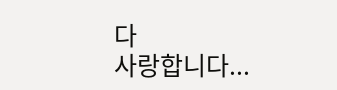다
사랑합니다...